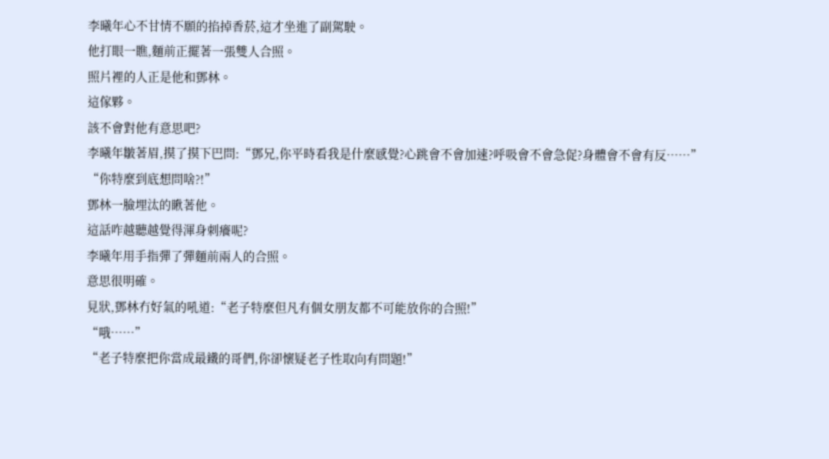李曦年心不甘情不願的掐掉香菸,這才坐進了副駕駛。
他打眼一瞧,麵前正擺著一張雙人合照。
照片裡的人正是他和鄧林。
這傢夥。
該不會對他有意思吧?
李曦年皺著眉,摸了摸下巴問:“鄧兄,你平時看我是什麼感覺?心跳會不會加速?呼吸會不會急促?身體會不會有反……”
“你特麼到底想問啥?!”
鄧林一臉埋汰的瞅著他。
這話咋越聽越覺得渾身刺癢呢?
李曦年用手指彈了彈麵前兩人的合照。
意思很明確。
見狀,鄧林冇好氣的吼道:“老子特麼但凡有個女朋友都不可能放你的合照!”
“哦……”
“老子特麼把你當成最鐵的哥們,你卻懷疑老子性取向有問題!”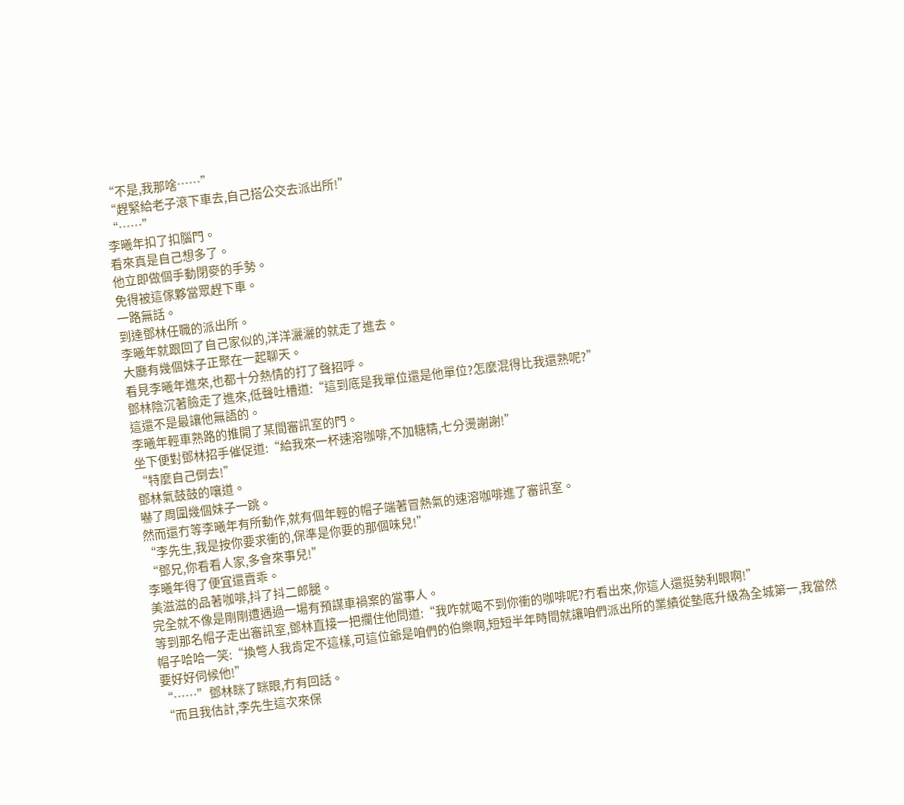“不是,我那啥……”
“趕緊給老子滾下車去,自己搭公交去派出所!”
“……”
李曦年扣了扣腦門。
看來真是自己想多了。
他立即做個手動閉麥的手勢。
免得被這傢夥當眾趕下車。
一路無話。
到達鄧林任職的派出所。
李曦年就跟回了自己家似的,洋洋灑灑的就走了進去。
大廳有幾個妹子正聚在一起聊天。
看見李曦年進來,也都十分熱情的打了聲招呼。
鄧林陰沉著臉走了進來,低聲吐槽道:“這到底是我單位還是他單位?怎麼混得比我還熟呢?”
這還不是最讓他無語的。
李曦年輕車熟路的推開了某間審訊室的門。
坐下便對鄧林招手催促道:“給我來一杯速溶咖啡,不加糖精,七分燙謝謝!”
“特麼自己倒去!”
鄧林氣鼓鼓的嚷道。
嚇了周圍幾個妹子一跳。
然而還冇等李曦年有所動作,就有個年輕的帽子端著冒熱氣的速溶咖啡進了審訊室。
“李先生,我是按你要求衝的,保準是你要的那個味兒!”
“鄧兄,你看看人家,多會來事兒!”
李曦年得了便宜還賣乖。
美滋滋的品著咖啡,抖了抖二郎腿。
完全就不像是剛剛遭遇過一場有預謀車禍案的當事人。
等到那名帽子走出審訊室,鄧林直接一把攔住他問道:“我咋就喝不到你衝的咖啡呢?冇看出來,你這人還挺勢利眼啊!”
帽子哈哈一笑:“換彆人我肯定不這樣,可這位爺是咱們的伯樂啊,短短半年時間就讓咱們派出所的業績從墊底升級為全城第一,我當然要好好伺候他!”
“……”鄧林眯了眯眼,冇有回話。
“而且我估計,李先生這次來保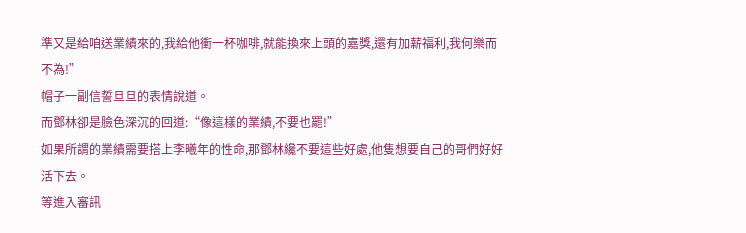準又是給咱送業績來的,我給他衝一杯咖啡,就能換來上頭的嘉獎,還有加薪福利,我何樂而不為!”
帽子一副信誓旦旦的表情說道。
而鄧林卻是臉色深沉的回道:“像這樣的業績,不要也罷!”
如果所謂的業績需要搭上李曦年的性命,那鄧林纔不要這些好處,他隻想要自己的哥們好好活下去。
等進入審訊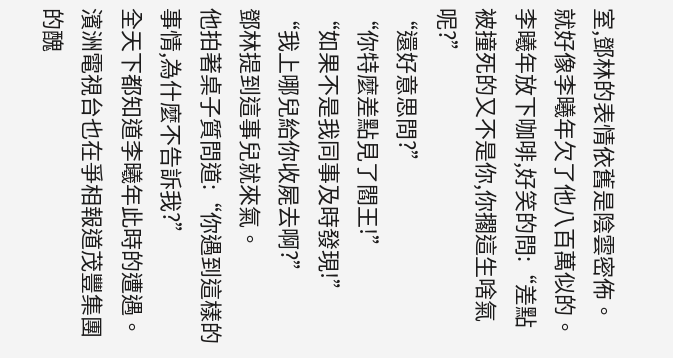室,鄧林的表情依舊是陰雲密佈。
就好像李曦年欠了他八百萬似的。
李曦年放下咖啡,好笑的問:“差點被撞死的又不是你,你擱這生啥氣呢?”
“還好意思問?”
“你特麼差點見了閻王!”
“如果不是我同事及時發現!”
“我上哪兒給你收屍去啊?”
鄧林提到這事兒就來氣。
他拍著桌子質問道:“你遇到這樣的事情,為什麼不告訴我?”
全天下都知道李曦年此時的遭遇。
濱洲電視台也在爭相報道茂豐集團的醜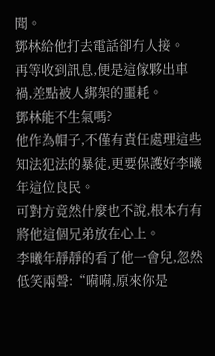聞。
鄧林給他打去電話卻冇人接。
再等收到訊息,便是這傢夥出車禍,差點被人綁架的噩耗。
鄧林能不生氣嗎?
他作為帽子,不僅有責任處理這些知法犯法的暴徒,更要保護好李曦年這位良民。
可對方竟然什麼也不說,根本冇有將他這個兄弟放在心上。
李曦年靜靜的看了他一會兒,忽然低笑兩聲:“嗬嗬,原來你是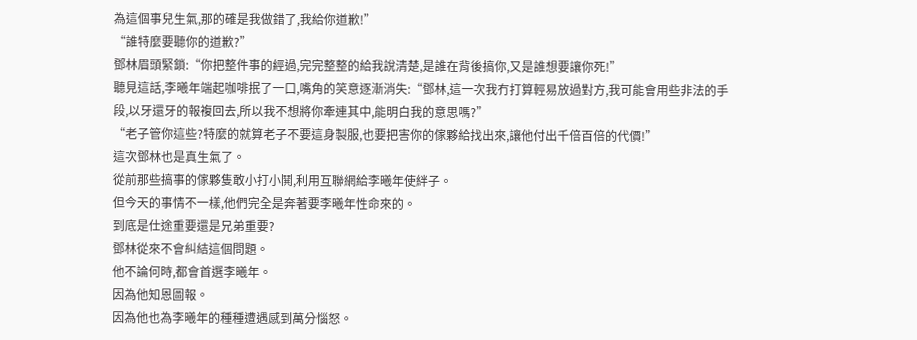為這個事兒生氣,那的確是我做錯了,我給你道歉!”
“誰特麼要聽你的道歉?”
鄧林眉頭緊鎖:“你把整件事的經過,完完整整的給我說清楚,是誰在背後搞你,又是誰想要讓你死!”
聽見這話,李曦年端起咖啡抿了一口,嘴角的笑意逐漸消失:“鄧林,這一次我冇打算輕易放過對方,我可能會用些非法的手段,以牙還牙的報複回去,所以我不想將你牽連其中,能明白我的意思嗎?”
“老子管你這些?特麼的就算老子不要這身製服,也要把害你的傢夥給找出來,讓他付出千倍百倍的代價!”
這次鄧林也是真生氣了。
從前那些搞事的傢夥隻敢小打小鬨,利用互聯網給李曦年使絆子。
但今天的事情不一樣,他們完全是奔著要李曦年性命來的。
到底是仕途重要還是兄弟重要?
鄧林從來不會糾結這個問題。
他不論何時,都會首選李曦年。
因為他知恩圖報。
因為他也為李曦年的種種遭遇感到萬分惱怒。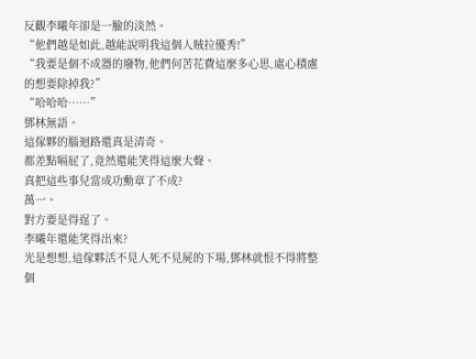反觀李曦年卻是一臉的淡然。
“他們越是如此,越能說明我這個人賊拉優秀!”
“我要是個不成器的廢物,他們何苦花費這麼多心思,處心積慮的想要除掉我?”
“哈哈哈……”
鄧林無語。
這傢夥的腦迴路還真是清奇。
都差點嗝屁了,竟然還能笑得這麼大聲。
真把這些事兒當成功勳章了不成?
萬一。
對方要是得逞了。
李曦年還能笑得出來?
光是想想,這傢夥活不見人死不見屍的下場,鄧林就恨不得將整個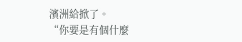濱洲給掀了。
“你要是有個什麼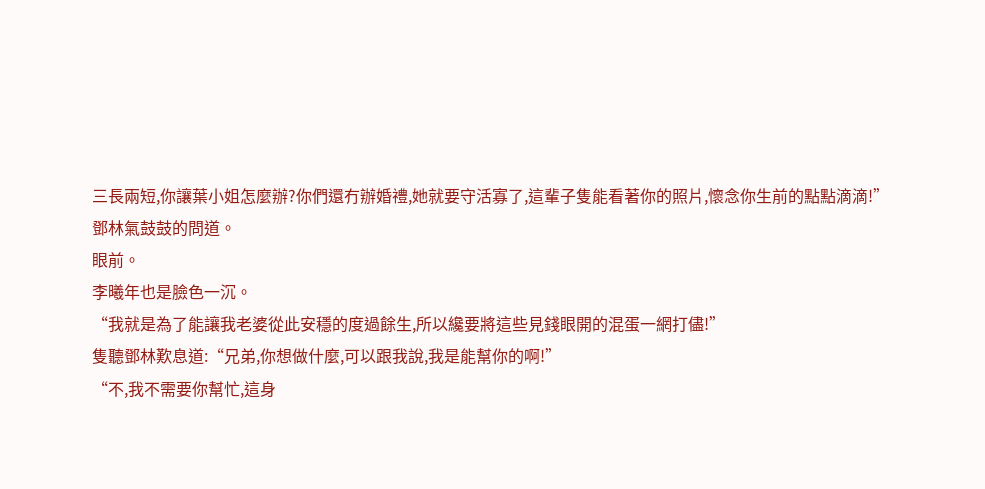三長兩短,你讓葉小姐怎麼辦?你們還冇辦婚禮,她就要守活寡了,這輩子隻能看著你的照片,懷念你生前的點點滴滴!”
鄧林氣鼓鼓的問道。
眼前。
李曦年也是臉色一沉。
“我就是為了能讓我老婆從此安穩的度過餘生,所以纔要將這些見錢眼開的混蛋一網打儘!”
隻聽鄧林歎息道:“兄弟,你想做什麼,可以跟我說,我是能幫你的啊!”
“不,我不需要你幫忙,這身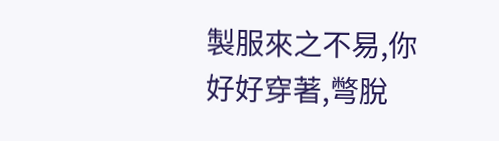製服來之不易,你好好穿著,彆脫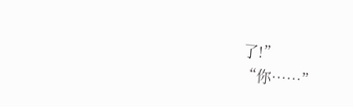了!”
“你……”